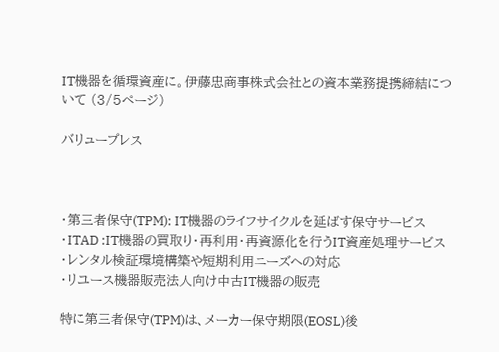IT機器を循環資産に。伊藤忠商事株式会社との資本業務提携締結について (3/5ページ)

バリュープレス



・第三者保守(TPM): IT機器のライフサイクルを延ばす保守サービス
・ITAD :IT機器の買取り・再利用・再資源化を行うIT資産処理サービス
・レンタル検証環境構築や短期利用ニーズへの対応
・リユース機器販売法人向け中古IT機器の販売

特に第三者保守(TPM)は、メーカー保守期限(EOSL)後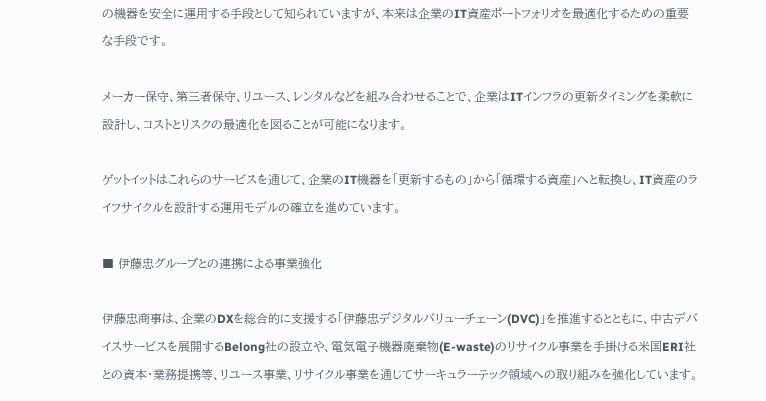の機器を安全に運用する手段として知られていますが、本来は企業のIT資産ポートフォリオを最適化するための重要な手段です。

メーカー保守、第三者保守、リユース、レンタルなどを組み合わせることで、企業はITインフラの更新タイミングを柔軟に設計し、コストとリスクの最適化を図ることが可能になります。

ゲットイットはこれらのサービスを通じて、企業のIT機器を「更新するもの」から「循環する資産」へと転換し、IT資産のライフサイクルを設計する運用モデルの確立を進めています。

■ 伊藤忠グループとの連携による事業強化

伊藤忠商事は、企業のDXを総合的に支援する「伊藤忠デジタルバリューチェーン(DVC)」を推進するとともに、中古デバイスサービスを展開するBelong社の設立や、電気電子機器廃棄物(E-waste)のリサイクル事業を手掛ける米国ERI社との資本・業務提携等、リユース事業、リサイクル事業を通じてサーキュラーテック領域への取り組みを強化しています。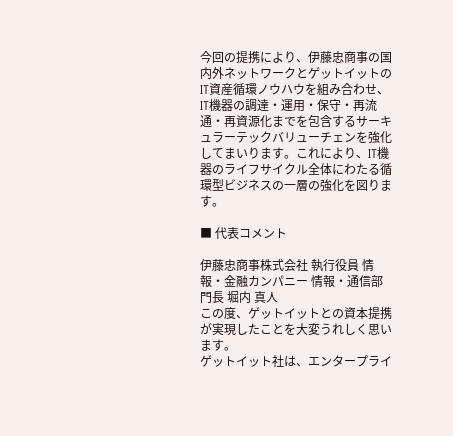今回の提携により、伊藤忠商事の国内外ネットワークとゲットイットのIT資産循環ノウハウを組み合わせ、IT機器の調達・運用・保守・再流通・再資源化までを包含するサーキュラーテックバリューチェンを強化してまいります。これにより、IT機器のライフサイクル全体にわたる循環型ビジネスの一層の強化を図ります。

■ 代表コメント

伊藤忠商事株式会社 執行役員 情報・金融カンパニー 情報・通信部門長 堀内 真人
この度、ゲットイットとの資本提携が実現したことを大変うれしく思います。
ゲットイット社は、エンタープライ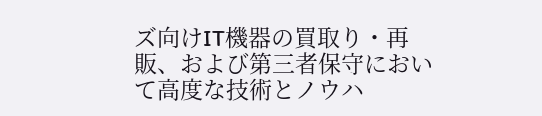ズ向けIT機器の買取り・再販、および第三者保守において高度な技術とノウハ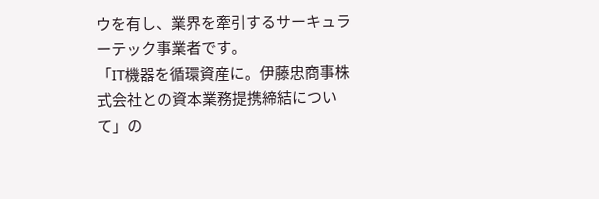ウを有し、業界を牽引するサーキュラーテック事業者です。
「IT機器を循環資産に。伊藤忠商事株式会社との資本業務提携締結について」の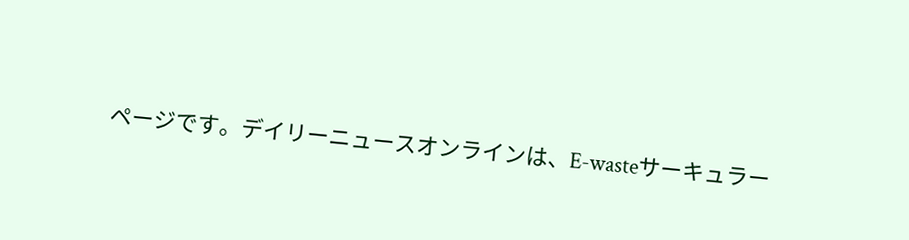ページです。デイリーニュースオンラインは、E-wasteサーキュラー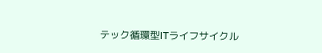テック循環型ITライフサイクル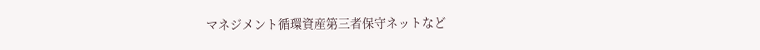マネジメント循環資産第三者保守ネットなど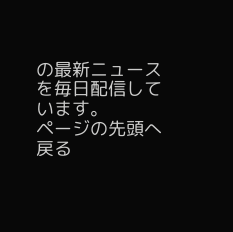の最新ニュースを毎日配信しています。
ページの先頭へ戻る